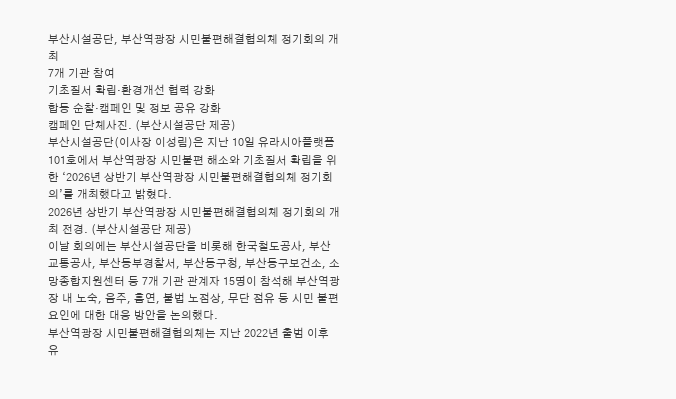부산시설공단, 부산역광장 시민불편해결협의체 정기회의 개최
7개 기관 참여
기초질서 확립·환경개선 협력 강화
합동 순찰·캠페인 및 정보 공유 강화
캠페인 단체사진. (부산시설공단 제공)
부산시설공단(이사장 이성림)은 지난 10일 유라시아플랫폼 101호에서 부산역광장 시민불편 해소와 기초질서 확립을 위한 ‘2026년 상반기 부산역광장 시민불편해결협의체 정기회의’를 개최했다고 밝혔다.
2026년 상반기 부산역광장 시민불편해결협의체 정기회의 개최 전경. (부산시설공단 제공)
이날 회의에는 부산시설공단을 비롯해 한국철도공사, 부산교통공사, 부산동부경찰서, 부산동구청, 부산동구보건소, 소망종합지원센터 등 7개 기관 관계자 15명이 참석해 부산역광장 내 노숙, 음주, 흡연, 불법 노점상, 무단 점유 등 시민 불편 요인에 대한 대응 방안을 논의했다.
부산역광장 시민불편해결협의체는 지난 2022년 출범 이후 유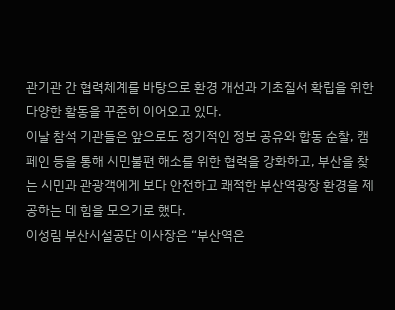관기관 간 협력체계를 바탕으로 환경 개선과 기초질서 확립을 위한 다양한 활동을 꾸준히 이어오고 있다.
이날 참석 기관들은 앞으로도 정기적인 정보 공유와 합동 순찰, 캠페인 등을 통해 시민불편 해소를 위한 협력을 강화하고, 부산을 찾는 시민과 관광객에게 보다 안전하고 쾌적한 부산역광장 환경을 제공하는 데 힘을 모으기로 했다.
이성림 부산시설공단 이사장은 “부산역은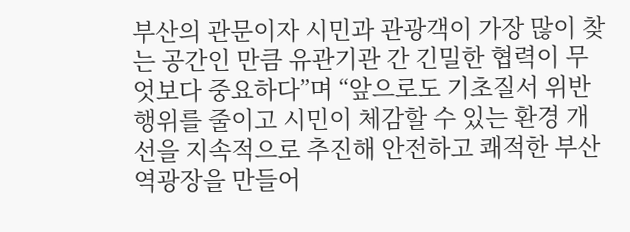부산의 관문이자 시민과 관광객이 가장 많이 찾는 공간인 만큼 유관기관 간 긴밀한 협력이 무엇보다 중요하다”며 “앞으로도 기초질서 위반행위를 줄이고 시민이 체감할 수 있는 환경 개선을 지속적으로 추진해 안전하고 쾌적한 부산역광장을 만들어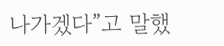나가겠다”고 말했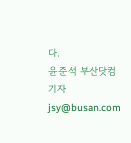다.
윤준석 부산닷컴 기자 jsy@busan.com